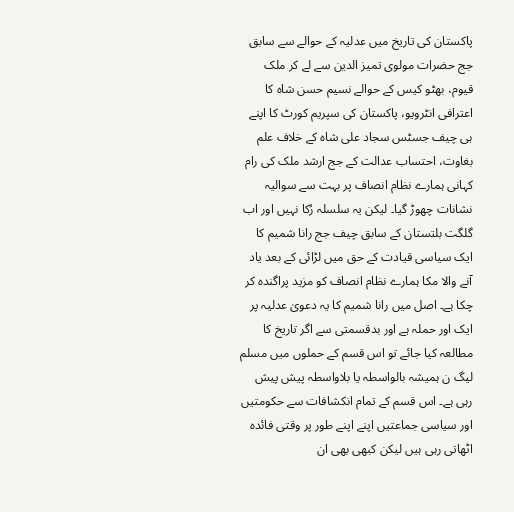پاکستان کی تاریخ میں عدلیہ کے حوالے سے سابق جج حضرات مولوی تمیز الدین سے لے کر ملک قیوم، بھٹو کیس کے حوالے نسیم حسن شاہ کا اعترافی انٹرویو، پاکستان کی سپریم کورٹ کا اپنے ہی چیف جسٹس سجاد علی شاہ کے خلاف علم بغاوت، احتساب عدالت کے جج ارشد ملک کی رام کہانی ہمارے نظام انصاف پر بہت سے سوالیہ نشانات چھوڑ گیا۔ لیکن یہ سلسلہ رُکا نہیں اور اب گلگت بلتستان کے سابق چیف جج رانا شمیم کا ایک سیاسی قیادت کے حق میں لڑائی کے بعد یاد آنے والا مکا ہمارے نظام انصاف کو مزید پراگندہ کر چکا ہے۔ اصل میں رانا شمیم کا یہ دعویٰ عدلیہ پر ایک اور حملہ ہے اور بدقسمتی سے اگر تاریخ کا مطالعہ کیا جائے تو اس قسم کے حملوں میں مسلم لیگ ن ہمیشہ بالواسطہ یا بلاواسطہ پیش پیش رہی ہے۔ اس قسم کے تمام انکشافات سے حکومتیں اور سیاسی جماعتیں اپنے اپنے طور پر وقتی فائدہ اٹھاتی رہی ہیں لیکن کبھی بھی ان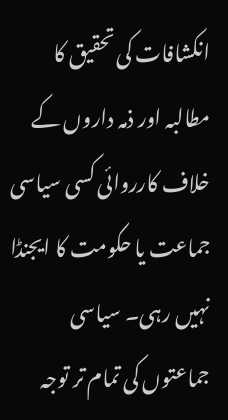انکشافات کی تحقیق کا مطالبہ اور ذمہ داروں کے خلاف کارروائی کسی سیاسی جماعت یا حکومت کا ایجنڈا نہیں رہی۔ سیاسی جماعتوں کی تمام تر توجہ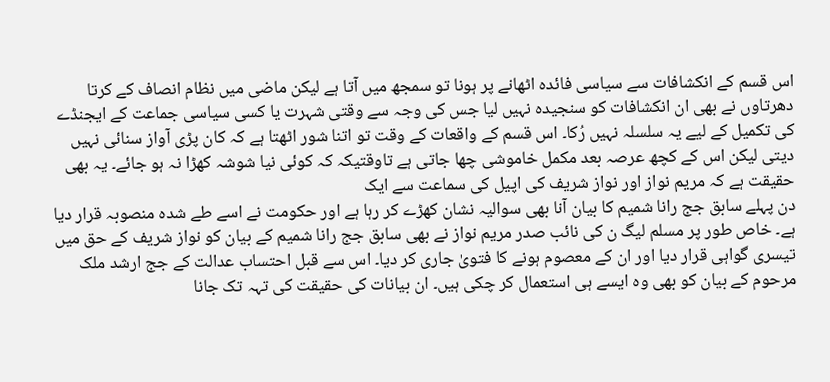اس قسم کے انکشافات سے سیاسی فائدہ اٹھانے پر ہونا تو سمجھ میں آتا ہے لیکن ماضی میں نظام انصاف کے کرتا دھرتاوں نے بھی ان انکشافات کو سنجیدہ نہیں لیا جس کی وجہ سے وقتی شہرت یا کسی سیاسی جماعت کے ایجنڈے کی تکمیل کے لیے یہ سلسلہ نہیں رُکا۔ اس قسم کے واقعات کے وقت تو اتنا شور اٹھتا ہے کہ کان پڑی آواز سنائی نہیں دیتی لیکن اس کے کچھ عرصہ بعد مکمل خاموشی چھا جاتی ہے تاوقتیکہ کہ کوئی نیا شوشہ کھڑا نہ ہو جائے۔ یہ بھی حقیقت ہے کہ مریم نواز اور نواز شریف کی اپیل کی سماعت سے ایک
دن پہلے سابق جج رانا شمیم کا بیان آنا بھی سوالیہ نشان کھڑے کر رہا ہے اور حکومت نے اسے طے شدہ منصوبہ قرار دیا ہے۔ خاص طور پر مسلم لیگ ن کی نائب صدر مریم نواز نے بھی سابق جج رانا شمیم کے بیان کو نواز شریف کے حق میں تیسری گواہی قرار دیا اور ان کے معصوم ہونے کا فتویٰ جاری کر دیا۔ اس سے قبل احتساب عدالت کے جج ارشد ملک مرحوم کے بیان کو بھی وہ ایسے ہی استعمال کر چکی ہیں۔ ان بیانات کی حقیقت کی تہہ تک جانا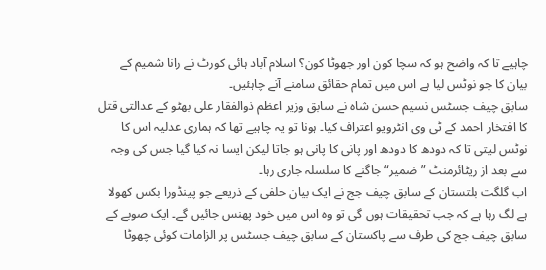چاہیے تا کہ واضح ہو کہ سچا کون اور جھوٹا کون؟ اسلام آباد ہائی کورٹ نے رانا شمیم کے بیان کا جو نوٹس لیا ہے اس میں تمام حقائق سامنے آنے چاہئیں۔
سابق چیف جسٹس نسیم حسن شاہ نے سابق وزیر اعظم ذوالفقار علی بھٹو کے عدالتی قتل کا افتخار احمد کے ٹی وی انٹرویو اعتراف کیا۔ ہونا تو یہ چاہیے تھا کہ ہماری عدلیہ اس کا نوٹس لیتی تا کہ دودھ کا دودھ اور پانی کا پانی ہو جاتا لیکن ایسا نہ کیا گیا جس کی وجہ سے بعد از ریٹائرمنٹ ”ضمیر“ جاگنے کا سلسلہ جاری رہا۔
اب گلگت بلتستان کے سابق چیف جج نے ایک بیان حلفی کے ذریعے جو پینڈورا بکس کھولا ہے لگ رہا ہے کہ جب تحقیقات ہوں گی تو وہ اس میں خود پھنس جائیں گے۔ ایک صوبے کے سابق چیف جج کی طرف سے پاکستان کے سابق چیف جسٹس پر الزامات کوئی چھوٹا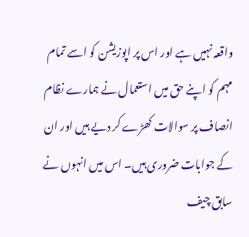واقعہ نہیں ہے اور اس پر اپوزیشن کو اسے تمام مہم کو اپنے حق میں استعمال نے ہمارے نظام انصاف پر سوالات کھڑے کر دیے ہیں اور ان کے جوابات ضروری ہیں۔ اس میں انہوں نے سابق چیف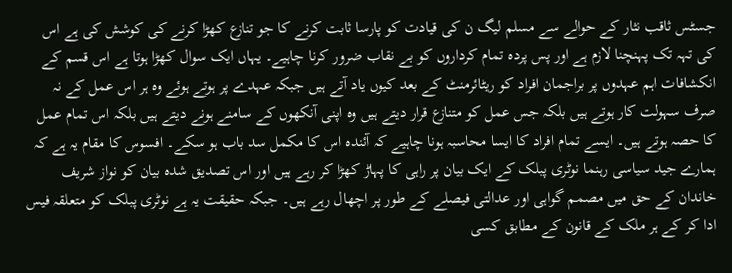جسٹس ثاقب نثار کے حوالے سے مسلم لیگ ن کی قیادت کو پارسا ثابت کرنے کا جو تنازع کھڑا کرنے کی کوشش کی ہے اس کی تہہ تک پہنچنا لازم ہے اور پس پردہ تمام کرداروں کو بے نقاب ضرور کرنا چاہیے۔ یہاں ایک سوال کھڑا ہوتا ہے اس قسم کے انکشافات اہم عہدوں پر براجمان افراد کو ریٹائرمنٹ کے بعد کیوں یاد آتے ہیں جبکہ عہدے پر ہوتے ہوئے وہ ہر اس عمل کے نہ صرف سہولت کار ہوتے ہیں بلکہ جس عمل کو متنازع قرار دیتے ہیں وہ اپنی آنکھوں کے سامنے ہونے دیتے ہیں بلکہ اس تمام عمل کا حصہ ہوتے ہیں۔ ایسے تمام افراد کا ایسا محاسبہ ہونا چاہیے کہ آئندہ اس کا مکمل سد باب ہو سکے۔ افسوس کا مقام یہ ہے کہ ہمارے جید سیاسی رہنما نوٹری پبلک کے ایک بیان پر راہی کا پہاڑ کھڑا کر رہے ہیں اور اس تصدیق شدہ بیان کو نواز شریف خاندان کے حق میں مصمم گواہی اور عدالتی فیصلے کے طور پر اچھال رہے ہیں۔ جبکہ حقیقت یہ ہے نوٹری پبلک کو متعلقہ فیس ادا کر کے ہر ملک کے قانون کے مطابق کسی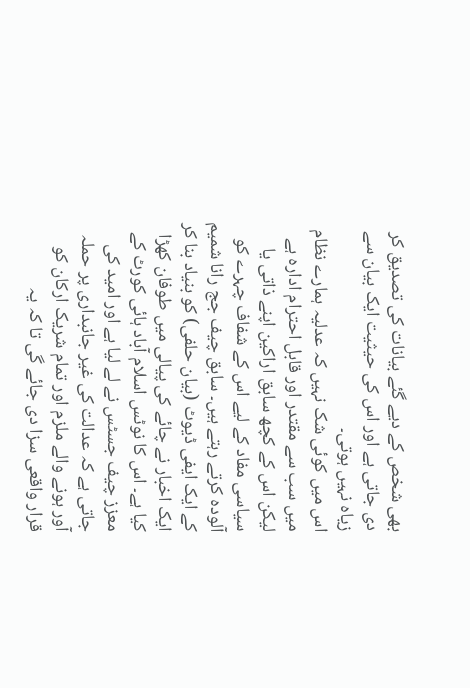بھی شخص کے دیے گئے بیانات کی تصدیق کر دی جاتی ہے اور اس کی حیثیت ایک بیان سے زیاہ نہیں ہوتی۔
اس میں کوئی شک نہیں کہ عدلیہ ہمارے نظام میں سب سے مقتدر اور قابل احترام ادارہ ہے لیکن اس کے کچھ سابق اراکین اپنے ذاتی یا سیاسی مفاد کے لیے اس کے شفاف چہرے کو آلودہ کرتے رہتے ہیں۔ سابق چیف جج رانا شمیم کے ایک ایفی ڈیوٹ (بیان حلفی) کو بنیاد بنا کر ایک اخبار نے چائے کی پیالی میں طوفان کھڑا کیا ہے۔ اس کا نوٹس اسلام آباد ہائی کورٹ کے معزز چیف جسٹس نے لے لیا ہے اور امید کی جاتی ہے کہ عدالت کی غیر جانبداری پر حملہ آور ہونے والے ملزم اور تمام شریک ارکان کو قرار واقعی سزا دی جائے گی تا کہ یہ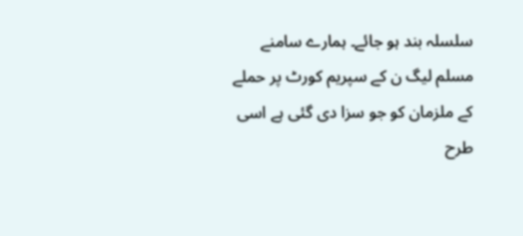سلسلہ بند ہو جائے۔ ہمارے سامنے مسلم لیگ ن کے سپریم کورٹ پر حملے کے ملزمان کو جو سزا دی گئی ہے اسی طرح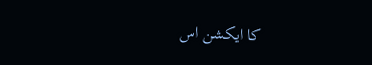کا ایکشن اس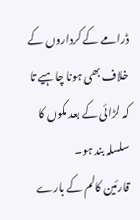ڈرامے کے کرداروں کے خلاف بھی ہونا چاہیے تا کہ لڑائی کے بعد مکوں کا سلسلہ بند ہو۔
قارئین کالم کے بارے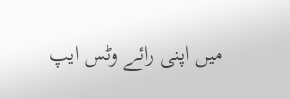میں اپنی رائے وٹس ایپ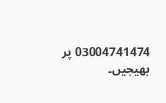03004741474 پر بھیجیں۔